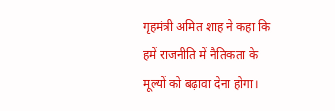गृहमंत्री अमित शाह ने कहा कि हमें राजनीति में नैतिकता के मूल्यों को बढ़ावा देना होगा।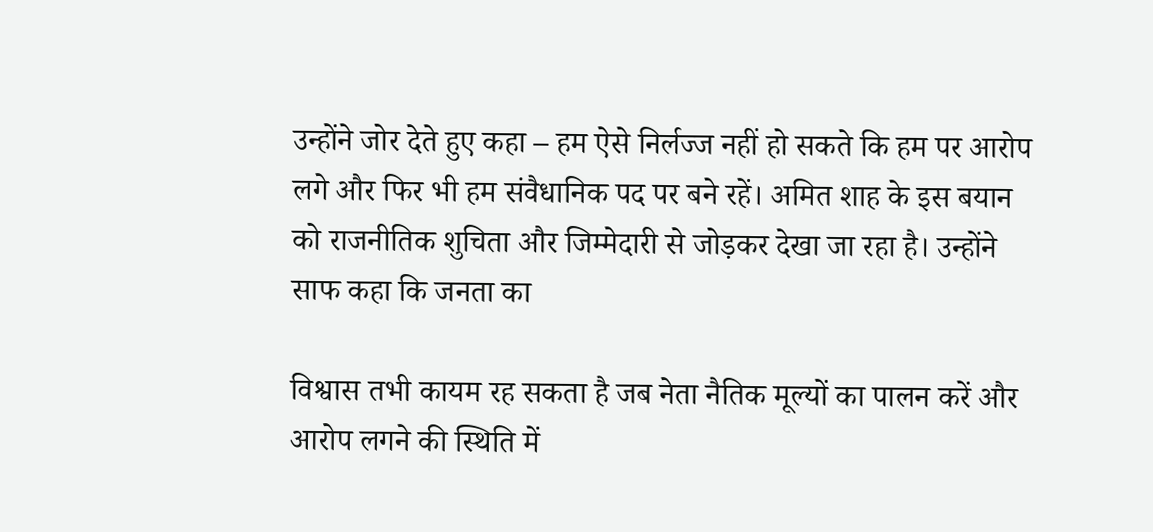उन्होंने जोर देते हुए कहा – हम ऐसे निर्लज्ज नहीं हो सकते कि हम पर आरोप लगे और फिर भी हम संवैधानिक पद पर बने रहें। अमित शाह के इस बयान को राजनीतिक शुचिता और जिम्मेदारी से जोड़कर देखा जा रहा है। उन्होंने साफ कहा कि जनता का

विश्वास तभी कायम रह सकता है जब नेता नैतिक मूल्यों का पालन करें और आरोप लगने की स्थिति में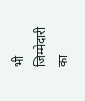भी जिम्मेदारी का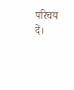परिचय दें।